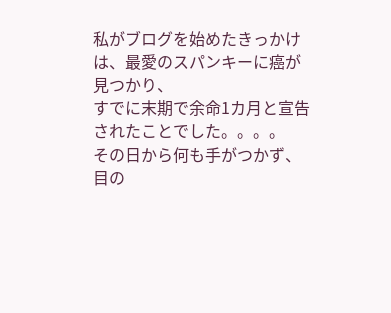私がブログを始めたきっかけは、最愛のスパンキーに癌が見つかり、
すでに末期で余命1カ月と宣告されたことでした。。。。
その日から何も手がつかず、目の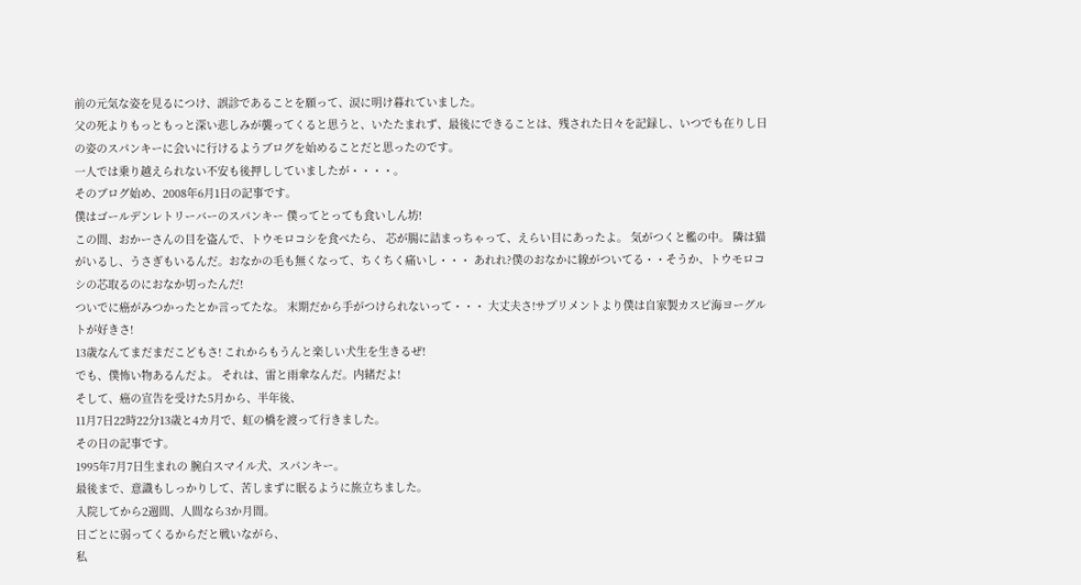前の元気な姿を見るにつけ、誤診であることを願って、涙に明け暮れていました。
父の死よりもっともっと深い悲しみが襲ってくると思うと、いたたまれず、最後にできることは、残された日々を記録し、いつでも在りし日の姿のスパンキーに会いに行けるようブログを始めることだと思ったのです。
一人では乗り越えられない不安も後押ししていましたが・・・・。
そのブログ始め、2008年6月1日の記事です。
僕はゴールデンレトリーバーのスパンキー 僕ってとっても食いしん坊!
この間、おかーさんの目を盗んで、トウモロコシを食べたら、 芯が腸に詰まっちゃって、えらい目にあったよ。 気がつくと檻の中。 隣は猫がいるし、うさぎもいるんだ。おなかの毛も無くなって、ちくちく痛いし・・・ あれれ?僕のおなかに線がついてる・・そうか、トウモロコシの芯取るのにおなか切ったんだ!
ついでに癌がみつかったとか言ってたな。 末期だから手がつけられないって・・・ 大丈夫さ!サプリメントより僕は自家製カスピ海ヨーグルトが好きさ!
13歳なんてまだまだこどもさ! これからもうんと楽しい犬生を生きるぜ!
でも、僕怖い物あるんだよ。 それは、雷と雨傘なんだ。内緒だよ!
そして、癌の宣告を受けた5月から、半年後、
11月7日22時22分13歳と4カ月で、虹の橋を渡って行きました。
その日の記事です。
1995年7月7日生まれの 腕白スマイル犬、スパンキー。
最後まで、意識もしっかりして、苦しまずに眠るように旅立ちました。
入院してから2週間、人間なら3か月間。
日ごとに弱ってくるからだと戦いながら、
私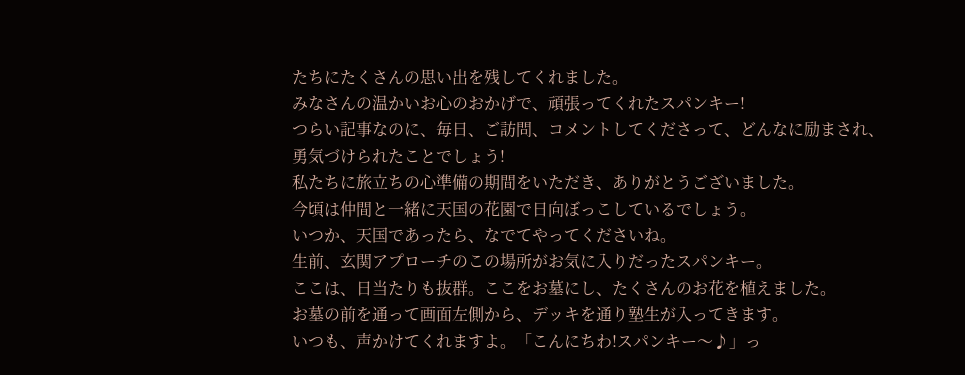たちにたくさんの思い出を残してくれました。
みなさんの温かいお心のおかげで、頑張ってくれたスパンキー!
つらい記事なのに、毎日、ご訪問、コメントしてくださって、どんなに励まされ、
勇気づけられたことでしょう!
私たちに旅立ちの心準備の期間をいただき、ありがとうございました。
今頃は仲間と一緒に天国の花園で日向ぼっこしているでしょう。
いつか、天国であったら、なでてやってくださいね。
生前、玄関アプローチのこの場所がお気に入りだったスパンキー。
ここは、日当たりも抜群。ここをお墓にし、たくさんのお花を植えました。
お墓の前を通って画面左側から、デッキを通り塾生が入ってきます。
いつも、声かけてくれますよ。「こんにちわ!スパンキー〜♪」っ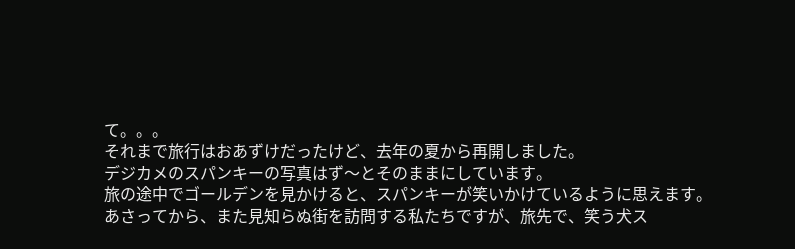て。。。
それまで旅行はおあずけだったけど、去年の夏から再開しました。
デジカメのスパンキーの写真はず〜とそのままにしています。
旅の途中でゴールデンを見かけると、スパンキーが笑いかけているように思えます。
あさってから、また見知らぬ街を訪問する私たちですが、旅先で、笑う犬ス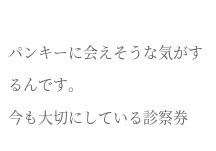パンキーに会えそうな気がするんです。
今も大切にしている診察券